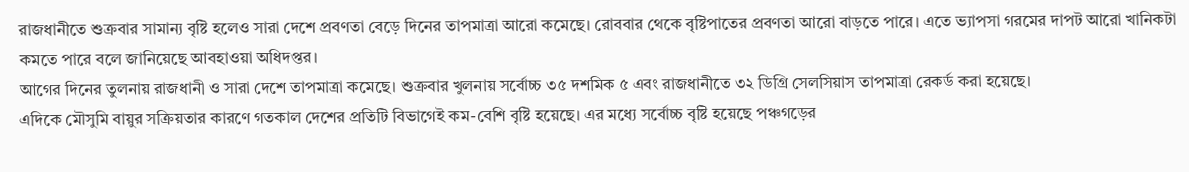রাজধানীতে শুক্রবার সামান্য বৃষ্টি হলেও সারা দেশে প্রবণতা বেড়ে দিনের তাপমাত্রা আরো কমেছে। রোববার থেকে বৃষ্টিপাতের প্রবণতা আরো বাড়তে পারে। এতে ভ্যাপসা গরমের দাপট আরো খানিকটা কমতে পারে বলে জানিয়েছে আবহাওয়া অধিদপ্তর।
আগের দিনের তুলনায় রাজধানী ও সারা দেশে তাপমাত্রা কমেছে। শুক্রবার খুলনায় সর্বোচ্চ ৩৫ দশমিক ৫ এবং রাজধানীতে ৩২ ডিগ্রি সেলসিয়াস তাপমাত্রা রেকর্ড করা হয়েছে।
এদিকে মৌসুমি বায়ুর সক্রিয়তার কারণে গতকাল দেশের প্রতিটি বিভাগেই কম-বেশি বৃষ্টি হয়েছে। এর মধ্যে সর্বোচ্চ বৃষ্টি হয়েছে পঞ্চগড়ের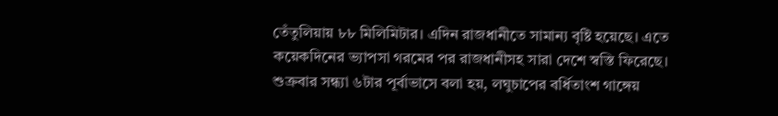তেঁতুলিয়ায় ৮৮ মিলিমিটার। এদিন রাজধানীতে সামান্য বৃষ্টি হয়েছে। এতে কয়েকদিনের ভ্যাপসা গরমের পর রাজধানীসহ সারা দেশে স্বস্তি ফিরেছে।
শুক্রবার সন্ধ্যা ৬টার পূর্বাভাসে বলা হয়, লঘুচাপের বর্ধিতাংশ গাঙ্গেয়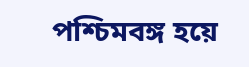পশ্চিমবঙ্গ হয়ে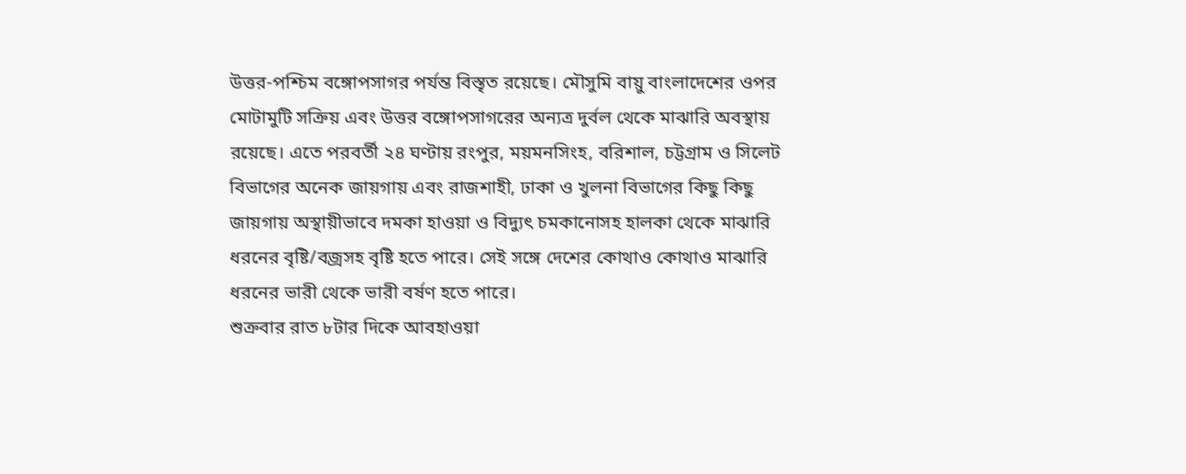উত্তর-পশ্চিম বঙ্গোপসাগর পর্যন্ত বিস্তৃত রয়েছে। মৌসুমি বায়ু বাংলাদেশের ওপর মোটামুটি সক্রিয় এবং উত্তর বঙ্গোপসাগরের অন্যত্র দুর্বল থেকে মাঝারি অবস্থায় রয়েছে। এতে পরবর্তী ২৪ ঘণ্টায় রংপুর, ময়মনসিংহ, বরিশাল, চট্টগ্রাম ও সিলেট বিভাগের অনেক জায়গায় এবং রাজশাহী, ঢাকা ও খুলনা বিভাগের কিছু কিছু জায়গায় অস্থায়ীভাবে দমকা হাওয়া ও বিদ্যুৎ চমকানোসহ হালকা থেকে মাঝারি ধরনের বৃষ্টি/বজ্রসহ বৃষ্টি হতে পারে। সেই সঙ্গে দেশের কোথাও কোথাও মাঝারি ধরনের ভারী থেকে ভারী বর্ষণ হতে পারে।
শুক্রবার রাত ৮টার দিকে আবহাওয়া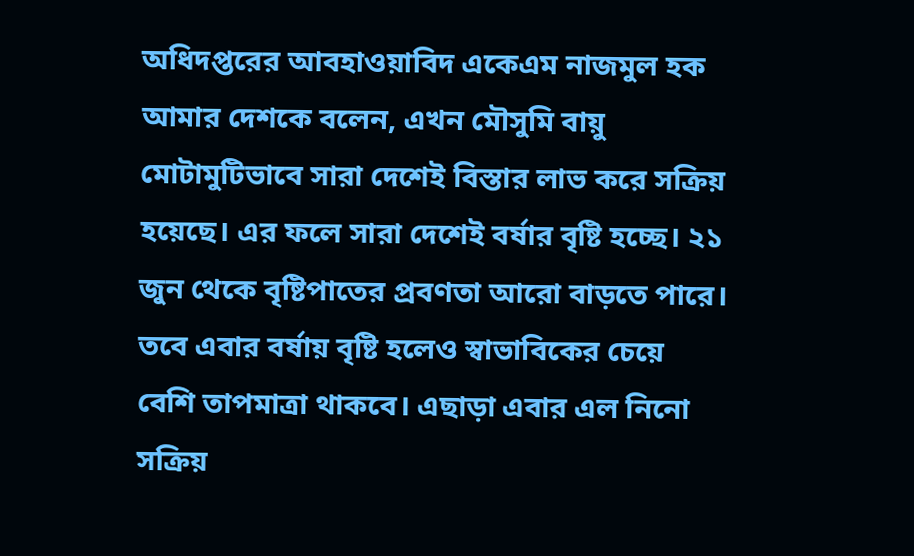অধিদপ্তরের আবহাওয়াবিদ একেএম নাজমুল হক আমার দেশকে বলেন, এখন মৌসুমি বায়ু মোটামুটিভাবে সারা দেশেই বিস্তার লাভ করে সক্রিয় হয়েছে। এর ফলে সারা দেশেই বর্ষার বৃষ্টি হচ্ছে। ২১ জুন থেকে বৃষ্টিপাতের প্রবণতা আরো বাড়তে পারে।
তবে এবার বর্ষায় বৃষ্টি হলেও স্বাভাবিকের চেয়ে বেশি তাপমাত্রা থাকবে। এছাড়া এবার এল নিনো সক্রিয়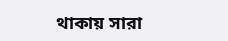থাকায় সারা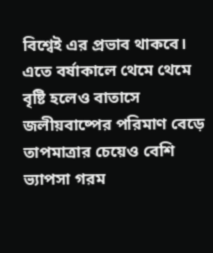বিশ্বেই এর প্রভাব থাকবে। এতে বর্ষাকালে থেমে থেমে বৃষ্টি হলেও বাতাসে জলীয়বাষ্পের পরিমাণ বেড়ে তাপমাত্রার চেয়েও বেশি ভ্যাপসা গরম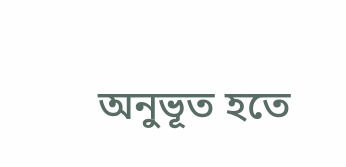অনুভূত হতে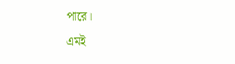পারে।
এমই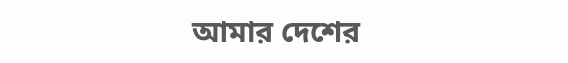আমার দেশের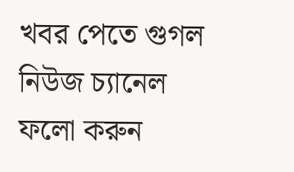খবর পেতে গুগল নিউজ চ্যানেল ফলো করুন